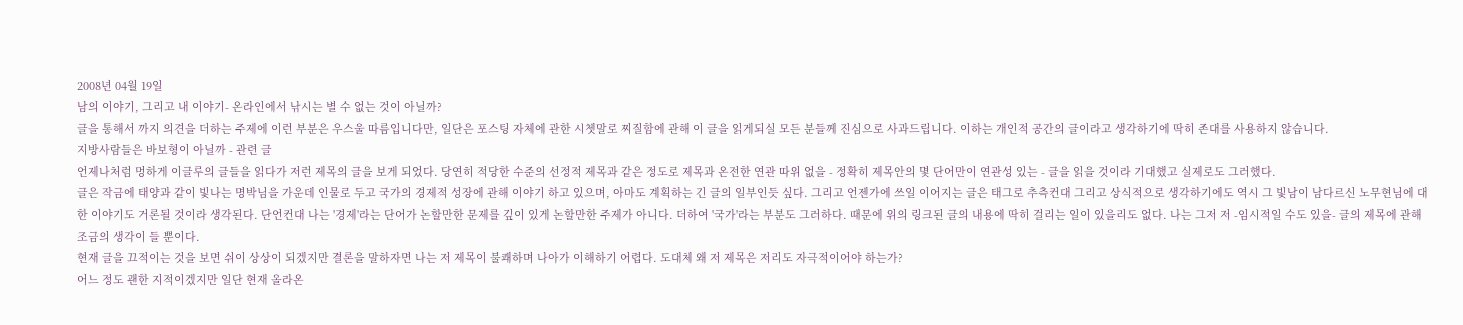2008년 04월 19일
남의 이야기, 그리고 내 이야기- 온라인에서 낚시는 별 수 없는 것이 아닐까?
글을 통해서 까지 의견을 더하는 주제에 이런 부분은 우스울 따름입니다만, 일단은 포스팅 자체에 관한 시쳇말로 찌질함에 관해 이 글을 읽게되실 모든 분들께 진심으로 사과드립니다. 이하는 개인적 공간의 글이라고 생각하기에 딱히 존대를 사용하지 않습니다.
지방사람들은 바보형이 아닐까 - 관련 글
언제나처럼 멍하게 이글루의 글들을 읽다가 저런 제목의 글을 보게 되었다. 당연히 적당한 수준의 선정적 제목과 같은 정도로 제목과 온전한 연관 따위 없을 - 정확히 제목안의 몇 단어만이 연관성 있는 - 글을 읽을 것이라 기대했고 실제로도 그러했다.
글은 작금에 태양과 같이 빛나는 명박님을 가운데 인물로 두고 국가의 경제적 성장에 관해 이야기 하고 있으며, 아마도 계획하는 긴 글의 일부인듯 싶다. 그리고 언젠가에 쓰일 이어지는 글은 태그로 추측컨대 그리고 상식적으로 생각하기에도 역시 그 빛남이 남다르신 노무현님에 대한 이야기도 거론될 것이라 생각된다. 단언컨대 나는 '경제'라는 단어가 논할만한 문제를 깊이 있게 논할만한 주제가 아니다. 더하여 '국가'라는 부분도 그러하다. 때문에 위의 링크된 글의 내용에 딱히 걸리는 일이 있을리도 없다. 나는 그저 저 -임시적일 수도 있을- 글의 제목에 관해 조금의 생각이 들 뿐이다.
현재 글을 끄적이는 것을 보면 쉬이 상상이 되겠지만 결론을 말하자면 나는 저 제목이 불쾌하며 나아가 이해하기 어렵다. 도대체 왜 저 제목은 저리도 자극적이어야 하는가?
어느 정도 괜한 지적이겠지만 일단 현재 올라온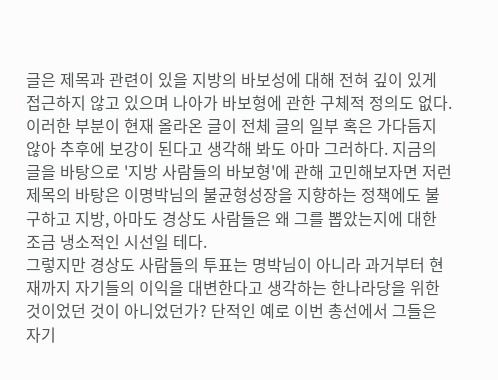글은 제목과 관련이 있을 지방의 바보성에 대해 전혀 깊이 있게 접근하지 않고 있으며 나아가 바보형에 관한 구체적 정의도 없다. 이러한 부분이 현재 올라온 글이 전체 글의 일부 혹은 가다듬지 않아 추후에 보강이 된다고 생각해 봐도 아마 그러하다. 지금의 글을 바탕으로 '지방 사람들의 바보형'에 관해 고민해보자면 저런 제목의 바탕은 이명박님의 불균형성장을 지향하는 정책에도 불구하고 지방, 아마도 경상도 사람들은 왜 그를 뽑았는지에 대한 조금 냉소적인 시선일 테다.
그렇지만 경상도 사람들의 투표는 명박님이 아니라 과거부터 현재까지 자기들의 이익을 대변한다고 생각하는 한나라당을 위한 것이었던 것이 아니었던가? 단적인 예로 이번 총선에서 그들은 자기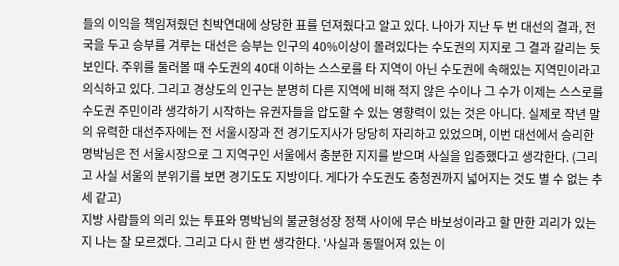들의 이익을 책임져줬던 친박연대에 상당한 표를 던져줬다고 알고 있다. 나아가 지난 두 번 대선의 결과, 전국을 두고 승부를 겨루는 대선은 승부는 인구의 40%이상이 몰려있다는 수도권의 지지로 그 결과 갈리는 듯 보인다. 주위를 둘러볼 때 수도권의 40대 이하는 스스로를 타 지역이 아닌 수도권에 속해있는 지역민이라고 의식하고 있다. 그리고 경상도의 인구는 분명히 다른 지역에 비해 적지 않은 수이나 그 수가 이제는 스스로를 수도권 주민이라 생각하기 시작하는 유권자들을 압도할 수 있는 영향력이 있는 것은 아니다. 실제로 작년 말의 유력한 대선주자에는 전 서울시장과 전 경기도지사가 당당히 자리하고 있었으며, 이번 대선에서 승리한 명박님은 전 서울시장으로 그 지역구인 서울에서 충분한 지지를 받으며 사실을 입증했다고 생각한다. (그리고 사실 서울의 분위기를 보면 경기도도 지방이다. 게다가 수도권도 충청권까지 넓어지는 것도 별 수 없는 추세 같고)
지방 사람들의 의리 있는 투표와 명박님의 불균형성장 정책 사이에 무슨 바보성이라고 할 만한 괴리가 있는지 나는 잘 모르겠다. 그리고 다시 한 번 생각한다. '사실과 동떨어져 있는 이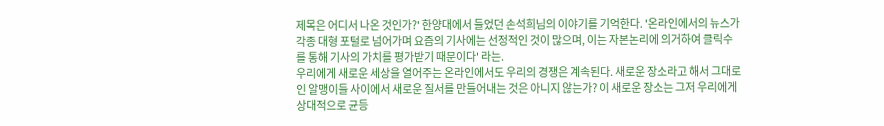제목은 어디서 나온 것인가?' 한양대에서 들었던 손석희님의 이야기를 기억한다. '온라인에서의 뉴스가 각종 대형 포털로 넘어가며 요즘의 기사에는 선정적인 것이 많으며, 이는 자본논리에 의거하여 클릭수를 통해 기사의 가치를 평가받기 때문이다' 라는.
우리에게 새로운 세상을 열어주는 온라인에서도 우리의 경쟁은 계속된다. 새로운 장소라고 해서 그대로인 알맹이들 사이에서 새로운 질서를 만들어내는 것은 아니지 않는가? 이 새로운 장소는 그저 우리에게 상대적으로 균등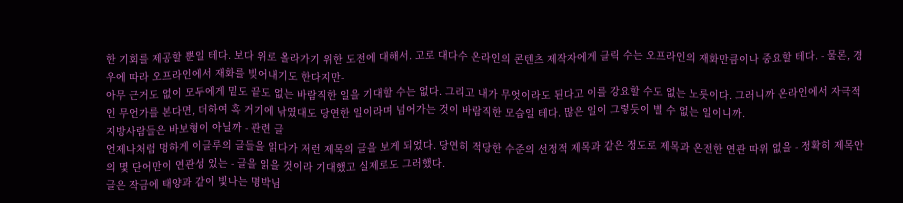한 기회를 제공할 뿐일 테다. 보다 위로 올라가기 위한 도전에 대해서. 고로 대다수 온라인의 콘텐츠 제작자에게 클릭 수는 오프라인의 재화만큼이나 중요할 테다. - 물론, 경우에 따라 오프라인에서 재화를 빚어내기도 한다지만-
아무 근거도 없이 모두에게 밑도 끝도 없는 바람직한 일을 기대할 수는 없다. 그리고 내가 무엇이라도 된다고 이를 강요할 수도 없는 노릇이다. 그러니까 온라인에서 자극적인 무언가를 본다면, 더하여 혹 거기에 낚였대도 당연한 일이라며 넘어가는 것이 바람직한 모습일 테다. 많은 일이 그렇듯이 별 수 없는 일이니까.
지방사람들은 바보형이 아닐까 - 관련 글
언제나처럼 멍하게 이글루의 글들을 읽다가 저런 제목의 글을 보게 되었다. 당연히 적당한 수준의 선정적 제목과 같은 정도로 제목과 온전한 연관 따위 없을 - 정확히 제목안의 몇 단어만이 연관성 있는 - 글을 읽을 것이라 기대했고 실제로도 그러했다.
글은 작금에 태양과 같이 빛나는 명박님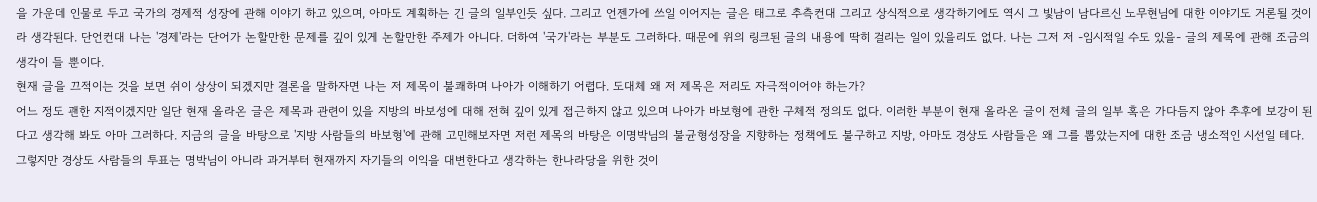을 가운데 인물로 두고 국가의 경제적 성장에 관해 이야기 하고 있으며, 아마도 계획하는 긴 글의 일부인듯 싶다. 그리고 언젠가에 쓰일 이어지는 글은 태그로 추측컨대 그리고 상식적으로 생각하기에도 역시 그 빛남이 남다르신 노무현님에 대한 이야기도 거론될 것이라 생각된다. 단언컨대 나는 '경제'라는 단어가 논할만한 문제를 깊이 있게 논할만한 주제가 아니다. 더하여 '국가'라는 부분도 그러하다. 때문에 위의 링크된 글의 내용에 딱히 걸리는 일이 있을리도 없다. 나는 그저 저 -임시적일 수도 있을- 글의 제목에 관해 조금의 생각이 들 뿐이다.
현재 글을 끄적이는 것을 보면 쉬이 상상이 되겠지만 결론을 말하자면 나는 저 제목이 불쾌하며 나아가 이해하기 어렵다. 도대체 왜 저 제목은 저리도 자극적이어야 하는가?
어느 정도 괜한 지적이겠지만 일단 현재 올라온 글은 제목과 관련이 있을 지방의 바보성에 대해 전혀 깊이 있게 접근하지 않고 있으며 나아가 바보형에 관한 구체적 정의도 없다. 이러한 부분이 현재 올라온 글이 전체 글의 일부 혹은 가다듬지 않아 추후에 보강이 된다고 생각해 봐도 아마 그러하다. 지금의 글을 바탕으로 '지방 사람들의 바보형'에 관해 고민해보자면 저런 제목의 바탕은 이명박님의 불균형성장을 지향하는 정책에도 불구하고 지방, 아마도 경상도 사람들은 왜 그를 뽑았는지에 대한 조금 냉소적인 시선일 테다.
그렇지만 경상도 사람들의 투표는 명박님이 아니라 과거부터 현재까지 자기들의 이익을 대변한다고 생각하는 한나라당을 위한 것이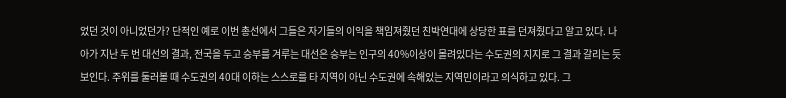었던 것이 아니었던가? 단적인 예로 이번 총선에서 그들은 자기들의 이익을 책임져줬던 친박연대에 상당한 표를 던져줬다고 알고 있다. 나아가 지난 두 번 대선의 결과, 전국을 두고 승부를 겨루는 대선은 승부는 인구의 40%이상이 몰려있다는 수도권의 지지로 그 결과 갈리는 듯 보인다. 주위를 둘러볼 때 수도권의 40대 이하는 스스로를 타 지역이 아닌 수도권에 속해있는 지역민이라고 의식하고 있다. 그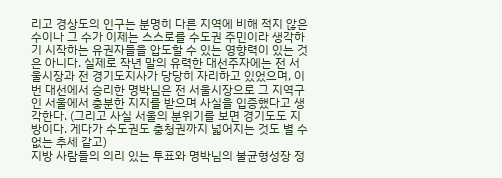리고 경상도의 인구는 분명히 다른 지역에 비해 적지 않은 수이나 그 수가 이제는 스스로를 수도권 주민이라 생각하기 시작하는 유권자들을 압도할 수 있는 영향력이 있는 것은 아니다. 실제로 작년 말의 유력한 대선주자에는 전 서울시장과 전 경기도지사가 당당히 자리하고 있었으며, 이번 대선에서 승리한 명박님은 전 서울시장으로 그 지역구인 서울에서 충분한 지지를 받으며 사실을 입증했다고 생각한다. (그리고 사실 서울의 분위기를 보면 경기도도 지방이다. 게다가 수도권도 충청권까지 넓어지는 것도 별 수 없는 추세 같고)
지방 사람들의 의리 있는 투표와 명박님의 불균형성장 정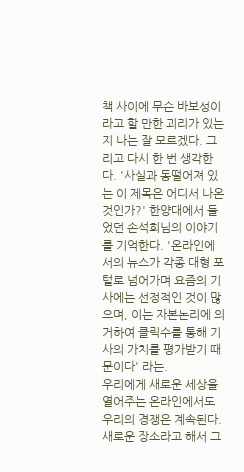책 사이에 무슨 바보성이라고 할 만한 괴리가 있는지 나는 잘 모르겠다. 그리고 다시 한 번 생각한다. '사실과 동떨어져 있는 이 제목은 어디서 나온 것인가?' 한양대에서 들었던 손석희님의 이야기를 기억한다. '온라인에서의 뉴스가 각종 대형 포털로 넘어가며 요즘의 기사에는 선정적인 것이 많으며, 이는 자본논리에 의거하여 클릭수를 통해 기사의 가치를 평가받기 때문이다' 라는.
우리에게 새로운 세상을 열어주는 온라인에서도 우리의 경쟁은 계속된다. 새로운 장소라고 해서 그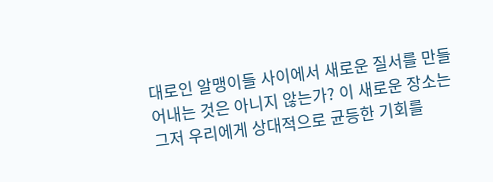대로인 알맹이들 사이에서 새로운 질서를 만들어내는 것은 아니지 않는가? 이 새로운 장소는 그저 우리에게 상대적으로 균등한 기회를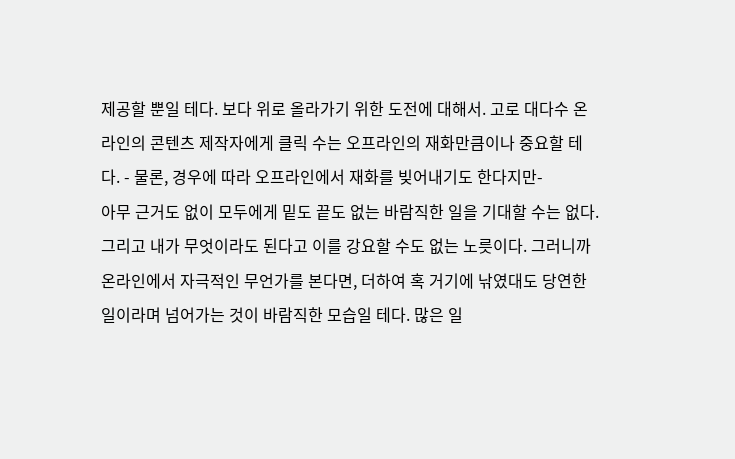제공할 뿐일 테다. 보다 위로 올라가기 위한 도전에 대해서. 고로 대다수 온라인의 콘텐츠 제작자에게 클릭 수는 오프라인의 재화만큼이나 중요할 테다. - 물론, 경우에 따라 오프라인에서 재화를 빚어내기도 한다지만-
아무 근거도 없이 모두에게 밑도 끝도 없는 바람직한 일을 기대할 수는 없다. 그리고 내가 무엇이라도 된다고 이를 강요할 수도 없는 노릇이다. 그러니까 온라인에서 자극적인 무언가를 본다면, 더하여 혹 거기에 낚였대도 당연한 일이라며 넘어가는 것이 바람직한 모습일 테다. 많은 일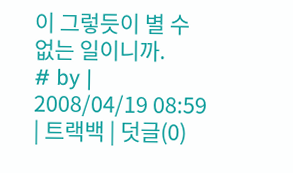이 그렇듯이 별 수 없는 일이니까.
# by | 2008/04/19 08:59 | 트랙백 | 덧글(0)